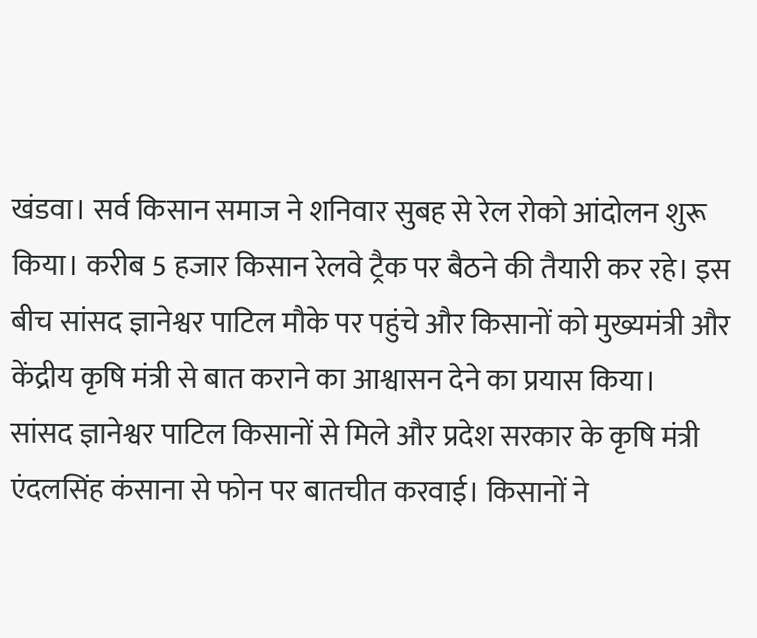खंडवा। सर्व किसान समाज ने शनिवार सुबह से रेल रोको आंदोलन शुरू किया। करीब 5 हजार किसान रेलवे ट्रैक पर बैठने की तैयारी कर रहे। इस बीच सांसद ज्ञानेश्वर पाटिल मौके पर पहुंचे और किसानों को मुख्यमंत्री और केंद्रीय कृषि मंत्री से बात कराने का आश्वासन देने का प्रयास किया।
सांसद ज्ञानेश्वर पाटिल किसानों से मिले और प्रदेश सरकार के कृषि मंत्री एंदलसिंह कंसाना से फोन पर बातचीत करवाई। किसानों ने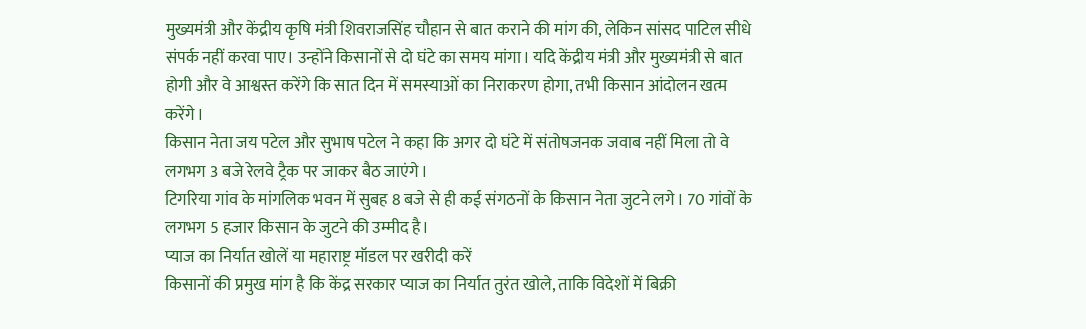मुख्यमंत्री और केंद्रीय कृषि मंत्री शिवराजसिंह चौहान से बात कराने की मांग की, लेकिन सांसद पाटिल सीधे संपर्क नहीं करवा पाए। उन्होंने किसानों से दो घंटे का समय मांगा। यदि केंद्रीय मंत्री और मुख्यमंत्री से बात होगी और वे आश्वस्त करेंगे कि सात दिन में समस्याओं का निराकरण होगा, तभी किसान आंदोलन खत्म करेंगे।
किसान नेता जय पटेल और सुभाष पटेल ने कहा कि अगर दो घंटे में संतोषजनक जवाब नहीं मिला तो वे लगभग 3 बजे रेलवे ट्रैक पर जाकर बैठ जाएंगे।
टिगरिया गांव के मांगलिक भवन में सुबह 8 बजे से ही कई संगठनों के किसान नेता जुटने लगे। 70 गांवों के लगभग 5 हजार किसान के जुटने की उम्मीद है।
प्याज का निर्यात खोलें या महाराष्ट्र मॉडल पर खरीदी करें
किसानों की प्रमुख मांग है कि केंद्र सरकार प्याज का निर्यात तुरंत खोले, ताकि विदेशों में बिक्री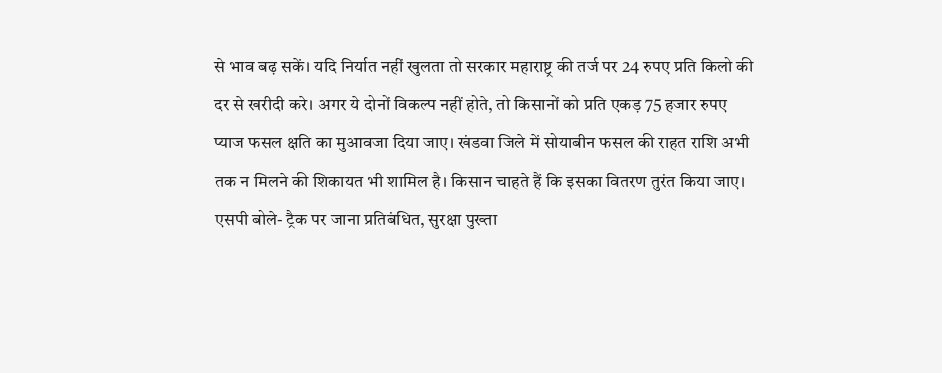से भाव बढ़ सकें। यदि निर्यात नहीं खुलता तो सरकार महाराष्ट्र की तर्ज पर 24 रुपए प्रति किलो की दर से खरीदी करे। अगर ये दोनों विकल्प नहीं होते, तो किसानों को प्रति एकड़ 75 हजार रुपए प्याज फसल क्षति का मुआवजा दिया जाए। खंडवा जिले में सोयाबीन फसल की राहत राशि अभी तक न मिलने की शिकायत भी शामिल है। किसान चाहते हैं कि इसका वितरण तुरंत किया जाए।
एसपी बोले- ट्रैक पर जाना प्रतिबंधित, सुरक्षा पुख्ता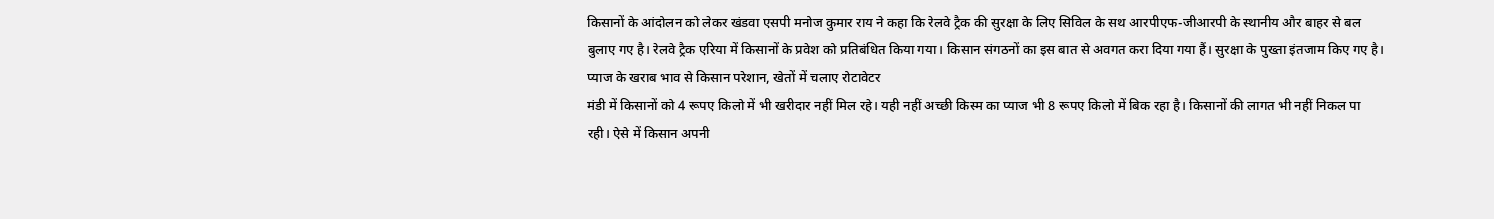किसानों के आंदोलन को लेकर खंडवा एसपी मनोज कुमार राय ने कहा कि रेलवे ट्रैक की सुरक्षा के लिए सिविल के सथ आरपीएफ-जीआरपी के स्थानीय और बाहर से बल बुलाए गए है। रेलवे ट्रैक एरिया में किसानों के प्रवेश को प्रतिबंधित किया गया। किसान संगठनों का इस बात से अवगत करा दिया गया हैं। सुरक्षा के पुख्ता इंतजाम किए गए है।
प्याज के खराब भाव से किसान परेशान, खेतों में चलाए रोटावेटर
मंडी में किसानों को 4 रूपए किलो में भी खरीदार नहीं मिल रहे। यही नहीं अच्छी किस्म का प्याज भी 8 रूपए किलो में बिक रहा है। किसानों की लागत भी नहीं निकल पा रही। ऐसे में किसान अपनी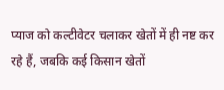प्याज को कल्टीवेटर चलाकर खेतों में ही नष्ट कर रहे हैं, जबकि कई किसान खेतों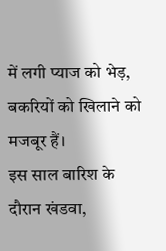में लगी प्याज को भेड़, बकरियों को खिलाने को मजबूर हैं।
इस साल बारिश के दौरान खंडवा,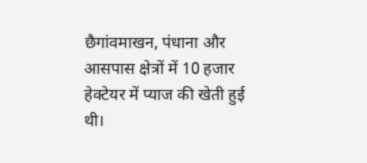छैगांवमाखन, पंधाना और आसपास क्षेत्रों में 10 हजार हेक्टेयर में प्याज की खेती हुई थी।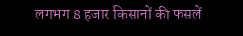लगभग 8 हजार किसानों की फसलें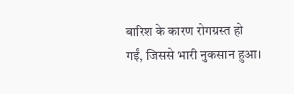बारिश के कारण रोगग्रस्त हो गईं, जिससे भारी नुकसान हुआ।